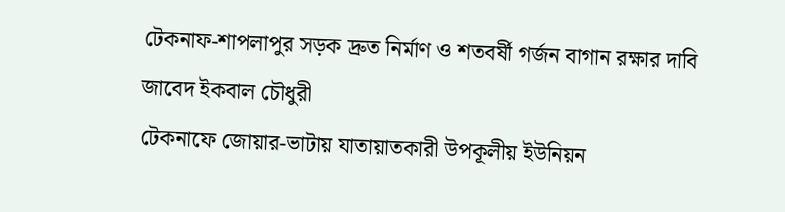টেকনাফ-শাপলাপুর সড়ক দ্রুত নির্মাণ ও শতবর্ষী গর্জন বাগান রক্ষার দাবি
জাবেদ ইকবাল চৌধুরী
টেকনাফে জোয়ার-ভাটায় যাতায়াতকারী উপকূলীয় ইউনিয়ন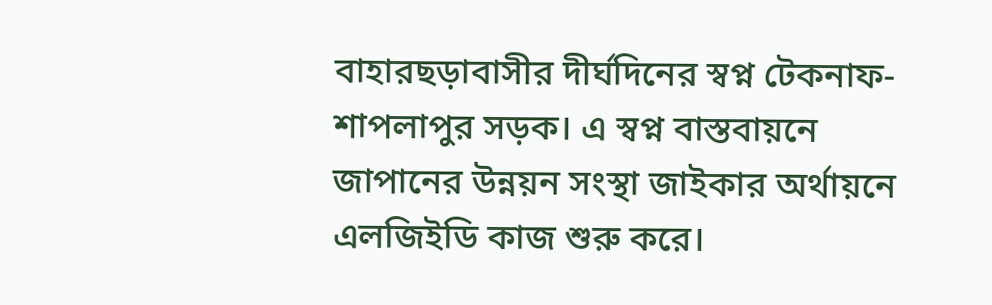বাহারছড়াবাসীর দীর্ঘদিনের স্বপ্ন টেকনাফ-শাপলাপুর সড়ক। এ স্বপ্ন বাস্তবায়নে জাপানের উন্নয়ন সংস্থা জাইকার অর্থায়নে এলজিইডি কাজ শুরু করে।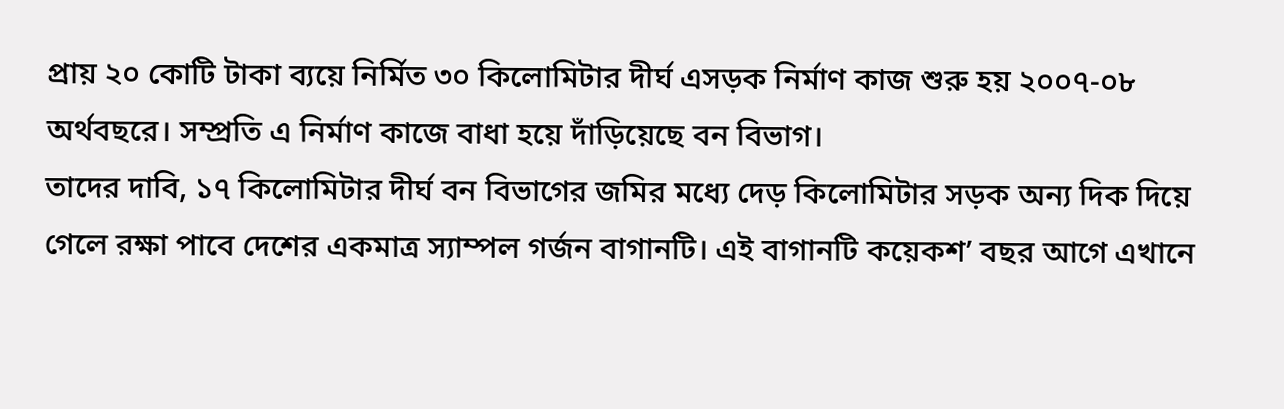প্রায় ২০ কোটি টাকা ব্যয়ে নির্মিত ৩০ কিলোমিটার দীর্ঘ এসড়ক নির্মাণ কাজ শুরু হয় ২০০৭-০৮ অর্থবছরে। সম্প্রতি এ নির্মাণ কাজে বাধা হয়ে দাঁড়িয়েছে বন বিভাগ।
তাদের দাবি, ১৭ কিলোমিটার দীর্ঘ বন বিভাগের জমির মধ্যে দেড় কিলোমিটার সড়ক অন্য দিক দিয়ে গেলে রক্ষা পাবে দেশের একমাত্র স্যাম্পল গর্জন বাগানটি। এই বাগানটি কয়েকশ’ বছর আগে এখানে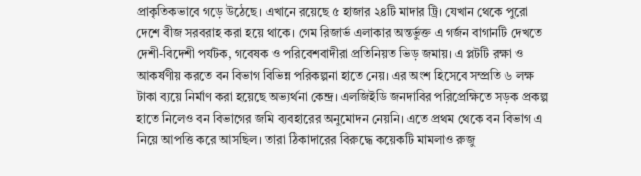প্রাকৃতিকভাবে গড়ে উঠেছে। এখানে রয়েছে ৫ হাজার ২৪টি মাদার ট্রি। যেখান থেকে পুরো দেশে বীজ সরবরাহ করা হয়ে থাকে। গেম রিজার্ভ এলাকার অন্তর্ভুক্ত এ গর্জন বাগানটি দেখতে দেশী-বিদেশী পর্যটক, গবেষক ও পরিবেশবাদীরা প্রতিনিয়ত ভিড় জমায়। এ প্লটটি রক্ষা ও আকর্ষণীয় করতে বন বিভাগ বিভিন্ন পরিকল্পনা হাতে নেয়। এর অংশ হিসেবে সম্প্রতি ৬ লক্ষ টাকা ব্যয়ে নির্মাণ করা হয়েছে অভ্যর্থনা কেন্দ্র। এলজিইডি জনদাবির পরিপ্রেক্ষিতে সড়ক প্রকল্প হাতে নিলেও বন বিভাগের জমি ব্যবহারের অনুমোদন নেয়নি। এতে প্রথম থেকে বন বিভাগ এ নিয়ে আপত্তি করে আসছিল। তারা ঠিকাদারের বিরুদ্ধে কয়েকটি মামলাও রুজু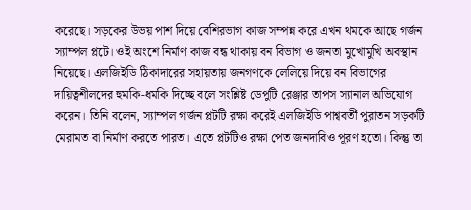করেছে। সড়কের উভয় পাশ দিয়ে বেশিরভাগ কাজ সম্পন্ন করে এখন থমকে আছে গর্জন স্যাম্পল প্লটে। ওই অংশে নির্মাণ কাজ বন্ধ থাকায় বন বিভাগ ও জনতা মুখোমুখি অবস্থান নিয়েছে। এলজিইডি ঠিকাদারের সহায়তায় জনগণকে লেলিয়ে দিয়ে বন বিভাগের দায়িত্বশীলদের হুমকি-ধমকি দিচ্ছে বলে সংশ্লিষ্ট ডেপুটি রেঞ্জার তাপস স্যানাল অভিযোগ করেন। তিনি বলেন, স্যাম্পল গর্জন প্লটটি রক্ষা করেই এলজিইডি পাশ্ববর্তী পুরাতন সড়কটি মেরামত বা নির্মাণ করতে পারত। এতে প্লটটিও রক্ষা পেত জনদাবিও পূরণ হতো। কিন্তু তা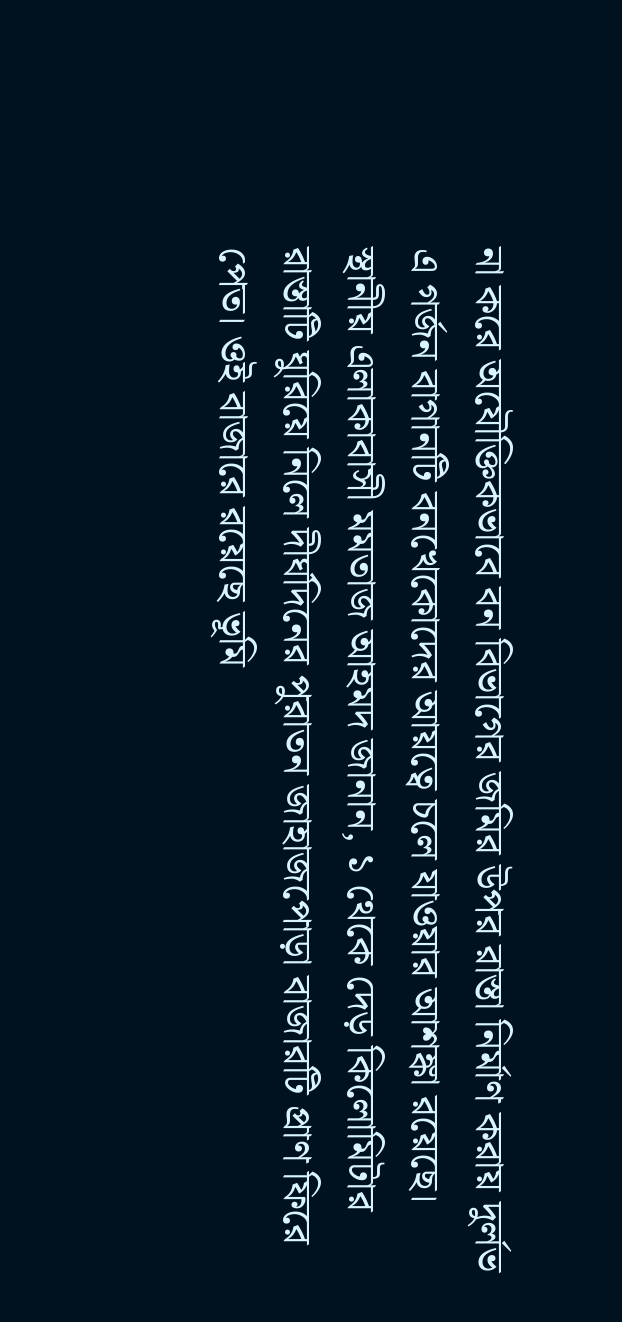না করে অযৌক্তিকভাবে বন বিভাগের জমির উপর রাস্তা নির্মাণ করায় দুর্লভ এ গর্জন বাগানটি বনখেকোদের আয়ত্বে চলে যাওয়ার আশঙ্কা রয়েছে।
স্থানীয় এলাকাবাসী মমতাজ আহমদ জানান, ১ থেকে দেড় কিলোমিটার রাস্তাটি ঘুরিয়ে নিলে দীর্ঘদিনের পুরাতন জাহাজপোড়া বাজারটি প্রাণ ফিরে পেত। ওই বাজারে রয়েছে ভূমি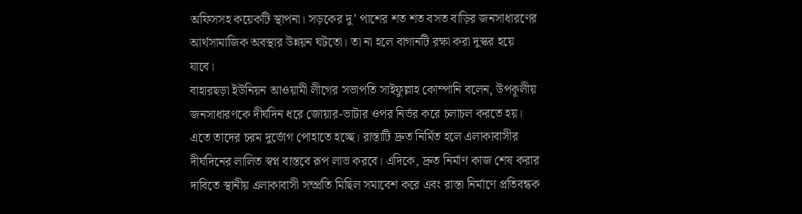অফিসসহ কয়েকটি স্থাপনা। সড়কের দু’ পাশের শত শত বসত বাড়ির জনসাধারণের আর্থসামাজিক অবস্থার উন্নয়ন ঘটতো। তা না হলে বাগানটি রক্ষা করা দুস্কর হয়ে যাবে।
বাহারছড়া ইউনিয়ন আওয়ামী লীগের সভাপতি সাইফুল্লাহ কোম্পানি বলেন, উপকূলীয় জনসাধারণকে দীর্ঘদিন ধরে জোয়ার-ভাটার ওপর নির্ভর করে চলাচল করতে হয়। এতে তাদের চরম দুর্ভোগ পোহাতে হচ্ছে। রাস্তাটি দ্রুত নির্মিত হলে এলাকাবাসীর দীর্ঘদিনের লালিত স্বপ্ন বাস্তবে রূপ লাভ করবে। এদিকে, দ্রুত নির্মাণ কাজ শেষ করার দাবিতে স্থানীয় এলাকাবাসী সম্প্রতি মিছিল সমাবেশ করে এবং রাস্তা নির্মাণে প্রতিবন্ধক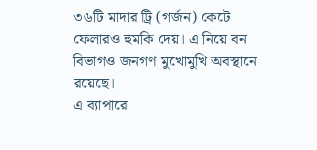৩৬টি মাদার ট্রি (গর্জন) কেটে ফেলারও হুমকি দেয়। এ নিয়ে বন বিভাগও জনগণ মুখোমুখি অবস্থানে রয়েছে।
এ ব্যাপারে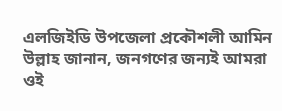এলজিইডি উপজেলা প্রকৌশলী আমিন উল্লাহ জানান, জনগণের জন্যই আমরা ওই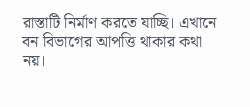রাস্তাটি নির্মাণ করতে যাচ্ছি। এখানে বন বিভাগের আপত্তি থাকার কথা নয়।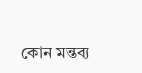কোন মন্তব্য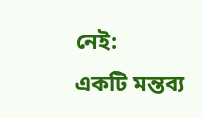নেই:
একটি মন্তব্য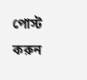পোস্ট করুন